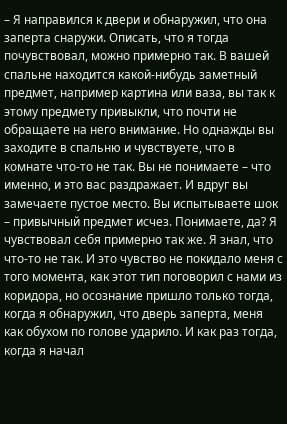– Я направился к двери и обнаружил, что она заперта снаружи. Описать, что я тогда почувствовал, можно примерно так. В вашей спальне находится какой-нибудь заметный предмет, например картина или ваза, вы так к этому предмету привыкли, что почти не обращаете на него внимание. Но однажды вы заходите в спальню и чувствуете, что в комнате что-то не так. Вы не понимаете – что именно, и это вас раздражает. И вдруг вы замечаете пустое место. Вы испытываете шок – привычный предмет исчез. Понимаете, да? Я чувствовал себя примерно так же. Я знал, что что-то не так. И это чувство не покидало меня с того момента, как этот тип поговорил с нами из коридора, но осознание пришло только тогда, когда я обнаружил, что дверь заперта, меня как обухом по голове ударило. И как раз тогда, когда я начал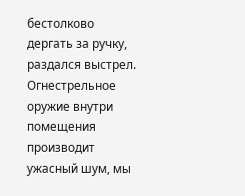бестолково дергать за ручку, раздался выстрел.
Огнестрельное оружие внутри помещения производит ужасный шум, мы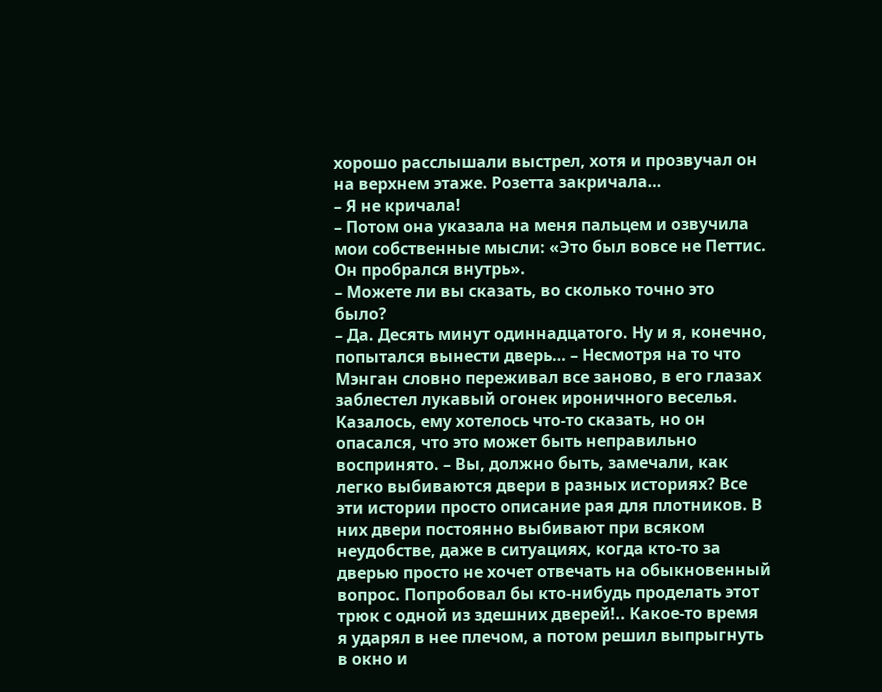хорошо расслышали выстрел, хотя и прозвучал он на верхнем этаже. Розетта закричала…
– Я не кричала!
– Потом она указала на меня пальцем и озвучила мои собственные мысли: «Это был вовсе не Петтис. Он пробрался внутрь».
– Можете ли вы сказать, во сколько точно это было?
– Да. Десять минут одиннадцатого. Ну и я, конечно, попытался вынести дверь… – Несмотря на то что Мэнган словно переживал все заново, в его глазах заблестел лукавый огонек ироничного веселья. Казалось, ему хотелось что-то сказать, но он опасался, что это может быть неправильно воспринято. – Вы, должно быть, замечали, как легко выбиваются двери в разных историях? Все эти истории просто описание рая для плотников. В них двери постоянно выбивают при всяком неудобстве, даже в ситуациях, когда кто-то за дверью просто не хочет отвечать на обыкновенный вопрос. Попробовал бы кто-нибудь проделать этот трюк с одной из здешних дверей!.. Какое-то время я ударял в нее плечом, а потом решил выпрыгнуть в окно и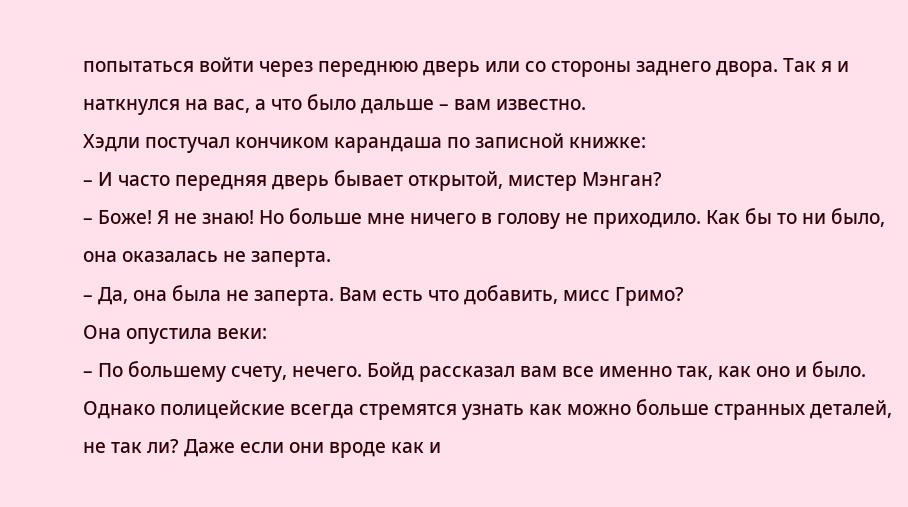попытаться войти через переднюю дверь или со стороны заднего двора. Так я и наткнулся на вас, а что было дальше – вам известно.
Хэдли постучал кончиком карандаша по записной книжке:
– И часто передняя дверь бывает открытой, мистер Мэнган?
– Боже! Я не знаю! Но больше мне ничего в голову не приходило. Как бы то ни было, она оказалась не заперта.
– Да, она была не заперта. Вам есть что добавить, мисс Гримо?
Она опустила веки:
– По большему счету, нечего. Бойд рассказал вам все именно так, как оно и было. Однако полицейские всегда стремятся узнать как можно больше странных деталей, не так ли? Даже если они вроде как и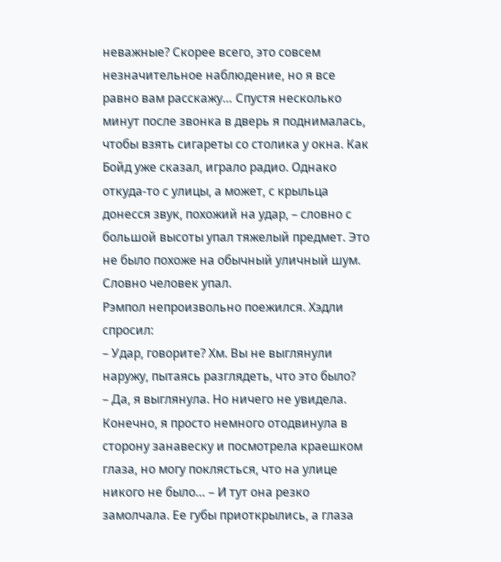неважные? Скорее всего, это совсем незначительное наблюдение, но я все равно вам расскажу… Спустя несколько минут после звонка в дверь я поднималась, чтобы взять сигареты со столика у окна. Как Бойд уже сказал, играло радио. Однако откуда-то с улицы, а может, с крыльца донесся звук, похожий на удар, – словно с большой высоты упал тяжелый предмет. Это не было похоже на обычный уличный шум. Словно человек упал.
Рэмпол непроизвольно поежился. Хэдли спросил:
– Удар, говорите? Хм. Вы не выглянули наружу, пытаясь разглядеть, что это было?
– Да, я выглянула. Но ничего не увидела. Конечно, я просто немного отодвинула в сторону занавеску и посмотрела краешком глаза, но могу поклясться, что на улице никого не было… – И тут она резко замолчала. Ее губы приоткрылись, а глаза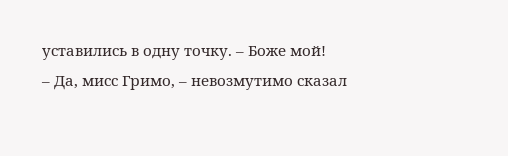уставились в одну точку. – Боже мой!
– Да, мисс Гримо, – невозмутимо сказал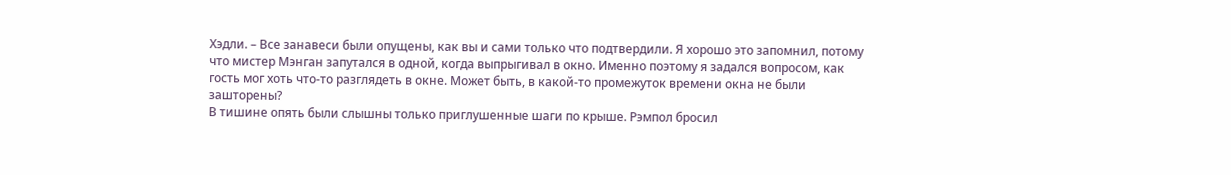Хэдли. – Все занавеси были опущены, как вы и сами только что подтвердили. Я хорошо это запомнил, потому что мистер Мэнган запутался в одной, когда выпрыгивал в окно. Именно поэтому я задался вопросом, как гость мог хоть что-то разглядеть в окне. Может быть, в какой-то промежуток времени окна не были зашторены?
В тишине опять были слышны только приглушенные шаги по крыше. Рэмпол бросил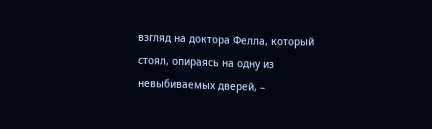взгляд на доктора Фелла, который стоял, опираясь на одну из невыбиваемых дверей, –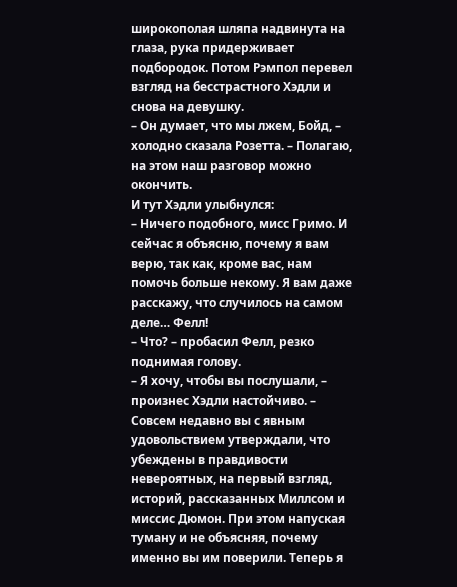широкополая шляпа надвинута на глаза, рука придерживает подбородок. Потом Рэмпол перевел взгляд на бесстрастного Хэдли и снова на девушку.
– Он думает, что мы лжем, Бойд, – холодно сказала Розетта. – Полагаю, на этом наш разговор можно окончить.
И тут Хэдли улыбнулся:
– Ничего подобного, мисс Гримо. И сейчас я объясню, почему я вам верю, так как, кроме вас, нам помочь больше некому. Я вам даже расскажу, что случилось на самом деле… Фелл!
– Что? – пробасил Фелл, резко поднимая голову.
– Я хочу, чтобы вы послушали, – произнес Хэдли настойчиво. – Совсем недавно вы с явным удовольствием утверждали, что убеждены в правдивости невероятных, на первый взгляд, историй, рассказанных Миллсом и миссис Дюмон. При этом напуская туману и не объясняя, почему именно вы им поверили. Теперь я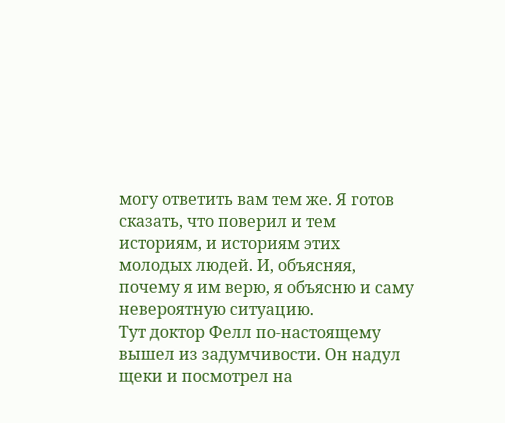могу ответить вам тем же. Я готов сказать, что поверил и тем историям, и историям этих молодых людей. И, объясняя, почему я им верю, я объясню и саму невероятную ситуацию.
Тут доктор Фелл по-настоящему вышел из задумчивости. Он надул щеки и посмотрел на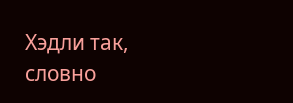Хэдли так, словно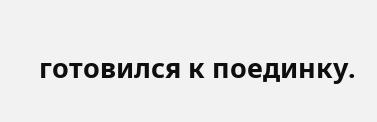готовился к поединку.